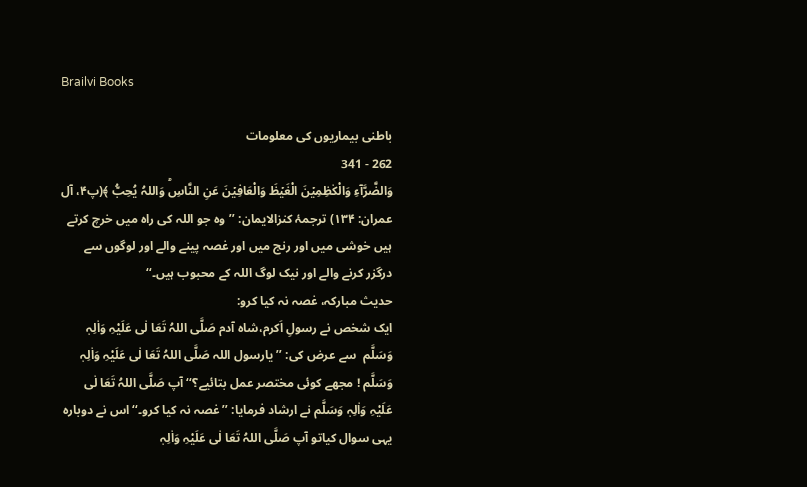Brailvi Books

باطنی بیماریوں کی معلومات
262 - 341
وَالضَّرَّآءِ وَالْکٰظِمِیۡنَ الْغَیۡظَ وَالْعَافِیۡنَ عَنِ النَّاسِؕ وَاللہُ یُحِبُّ ﴾(پ۴، آل عمران: ۱۳۴) ترجمۂ کنزالایمان: ’’وہ جو اللہ کی راہ میں خرچ کرتے ہیں خوشی میں اور رنج میں اور غصہ پینے والے اور لوگوں سے درگزر کرنے والے اور نیک لوگ اللہ کے محبوب ہیں۔‘‘
حدیث مبارکہ، غصہ نہ کیا کرو:
ایک شخص نے رسولِ اَکرم،شاہ آدم صَلَّی اللہُ تَعَا لٰی عَلَیْہِ وَاٰلِہٖ وَسَلَّم  سے عرض کی: ’’یارسول اللہ صَلَّی اللہُ تَعَا لٰی عَلَیْہِ وَاٰلِہٖ وَسَلَّم ! مجھے کوئی مختصر عمل بتائيے؟‘‘ آپ صَلَّی اللہُ تَعَا لٰی عَلَیْہِ وَاٰلِہٖ وَسَلَّم نے ارشاد فرمایا: ’’غصہ نہ کیا کرو۔‘‘ اس نے دوبارہ یہی سوال کیاتو آپ صَلَّی اللہُ تَعَا لٰی عَلَیْہِ وَاٰلِہٖ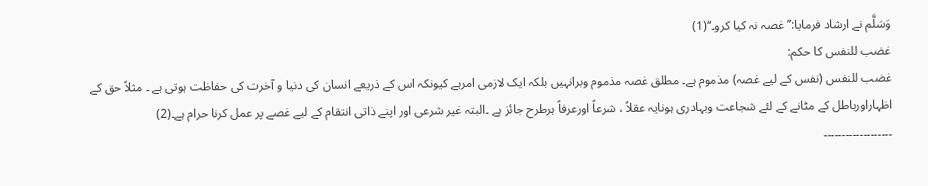وَسَلَّم نے ارشاد فرمایا:’’غصہ نہ کیا کرو۔‘‘(1)
غضب للنفس کا حکم:
غضب للنفس (نفس کے لیے غصہ) مذموم ہے۔ مطلق غصہ مذموم وبرانہیں بلکہ ایک لازمی امرہے کیونکہ اس کے ذریعے انسان کی دنیا و آخرت کی حفاظت ہوتی ہے ۔ مثلاً حق کے اظہاراورباطل کے مٹانے کے لئے شجاعت وبہادری ہونایہ عقلاً ، شرعاً اورعرفاً ہرطرح جائز ہے ۔البتہ غیر شرعی اور اپنے ذاتی انتقام کے لیے غصے پر عمل کرنا حرام ہے۔(2)
۔۔۔۔۔۔۔۔۔۔۔۔۔۔۔۔۔۔۔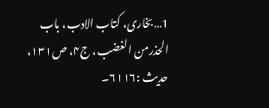1…بخاری، کتاب الادب، باب الحذرمن الغضب، ج۴، ص۱۳۱، حدیث :۶۱۱۶۔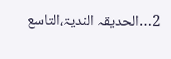2…الحدیقہ الندیۃ،التاسع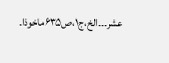عشر۔۔۔الخ،ج۱،ص۶۳۵ماخوذا۔